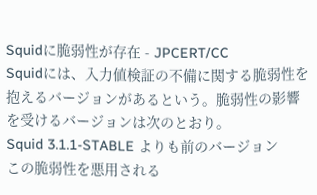Squidに脆弱性が存在 - JPCERT/CC
Squidには、入力値検証の不備に関する脆弱性を抱えるバージョンがあるという。脆弱性の影響を受けるバージョンは次のとおり。
Squid 3.1.1-STABLE よりも前のバージョン
この脆弱性を悪用される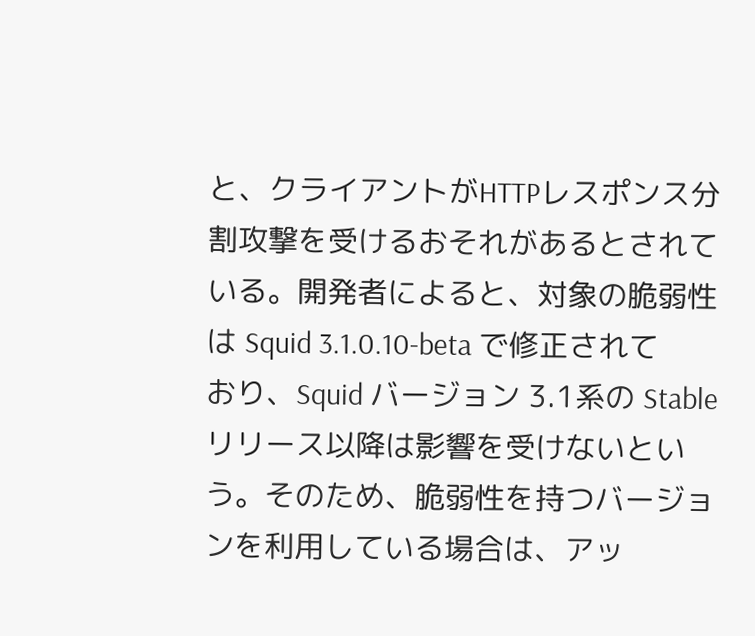と、クライアントがHTTPレスポンス分割攻撃を受けるおそれがあるとされている。開発者によると、対象の脆弱性は Squid 3.1.0.10-beta で修正されており、Squid バージョン 3.1系の Stable リリース以降は影響を受けないという。そのため、脆弱性を持つバージョンを利用している場合は、アッ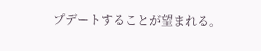プデートすることが望まれる。